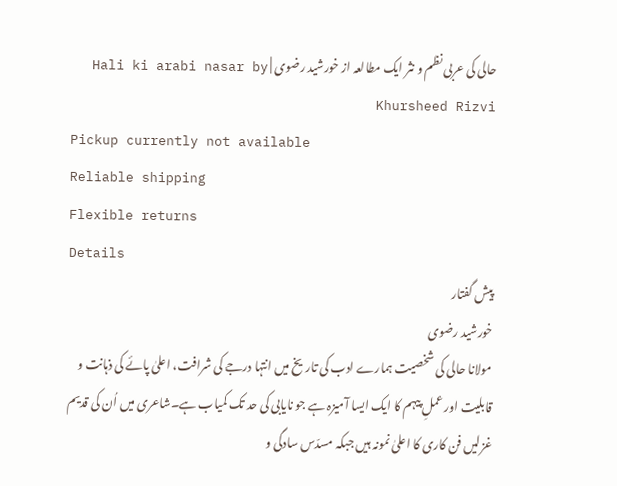حالی کی عربی نظم و نثر ایک مطالعہ از خورشید رضوی | Hali ki arabi nasar by Khursheed Rizvi
Pickup currently not available
Reliable shipping
Flexible returns
Details
پیش گفتار
خورشید رضوی
مولانا حالی کی شخصیت ہمارے ادب کی تاریخ میں انتہا درجے کی شرافت، اعلیٰ پائے کی ذہانت و قابلیت اور عملِ پیہم کا ایک ایسا آمیزہ ہے جو نایابی کی حد تک کمیاب ہے۔شاعری میں اُن کی قدیم غزلیں فن کاری کا اعلیٰ نمونہ ہیں جبکہ مسدّس سادگی و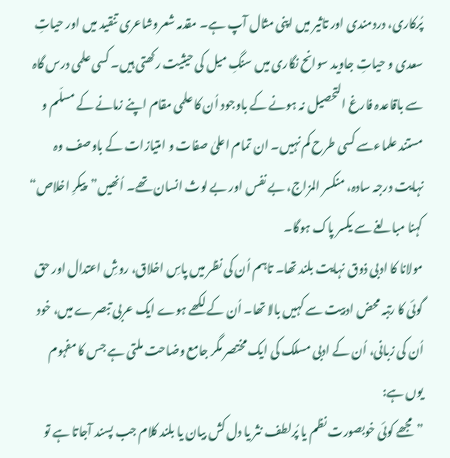پُرکاری، دردمندی اور تاثیر میں اپنی مثال آپ ہے۔ مقدمہ شعروشاعری تنقید میں اور حیاتِ سعدی و حیاتِ جاوید سوانح نگاری میں سنگِ میل کی حیثیت رکھتی ہیں۔ کسی علمی درس گاہ سے باقاعدہ فارغ التحصیل نہ ہونے کے باوجود اُن کا علمی مقام اپنے زمانے کے مسلّم و مستند علماءسے کسی طرح کم نہیں۔ ان تمام اعلیٰ صفات و امتیازات کے باوصف وہ نہایت درجہ سادہ، منکسر المزاج، بے نفس اور بے لوث انسان تھے۔ اُنھیں”پیکرِ اخلاص“ کہنا مبالغے سے یکسر پاک ہوگا۔
مولانا کا ادبی ذوق نہایت بلند تھا۔ تاہم اُن کی نظر میں پاسِ اخلاق، روشِ اعتدال اور حق گوئی کا رتبہ محض ادبیت سے کہیں بالا تھا۔ اُن کے لکھے ہوے ایک عربی تبصرے میں، خود اُن کی زبانی، اُن کے ادبی مسلک کی ایک مختصر مگر جامع وضاحت ملتی ہے جس کا مفہوم یوں ہے:
”مجھے کوئی خوبصورت نظم یا پُرلطف نثر یا دل کش بیان یا بلند کلام جب پسند آجاتا ہے تو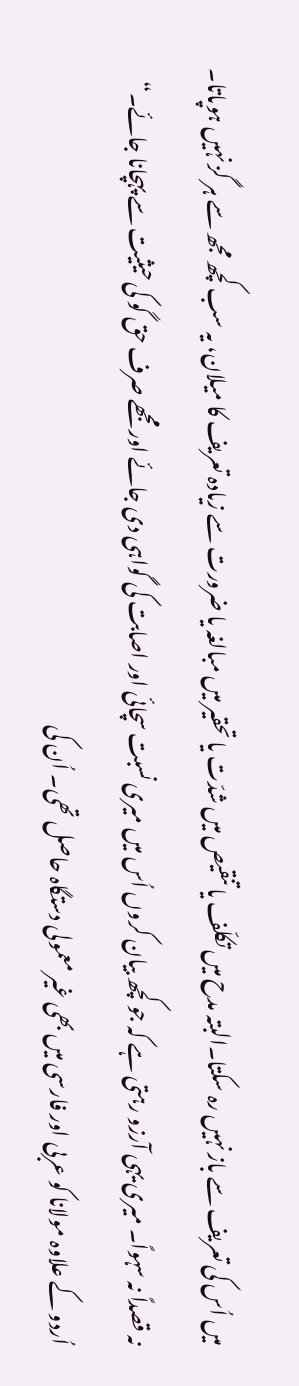میں اُس کی تعریف سے باز نہیں رہ سکتا۔البتہ مدح میں تکلّف یا تنقیص میں شدّت یا تحقیر میں مبالغہ یا ضرورت سے زیادہ تعریف کا میلان، یہ سب کچھ مجھ سے ہر گز نہیں ہوپاتا۔ نہ قصداً نہ سہواً۔ میری یہی آرزو رہتی ہے کہ جو کچھ بیان کروں اُس میں میری نسبت سچائی اور اصابت کی گواہی دی جائے اور مجھے صرف حق گو کی حیثیت سے پہچانا جائے۔“
اُردو کے علاوہ مولانا کو عربی اور فارسی میں بھی غیر معمولی دستگاہ حاصل تھی۔ اُن کی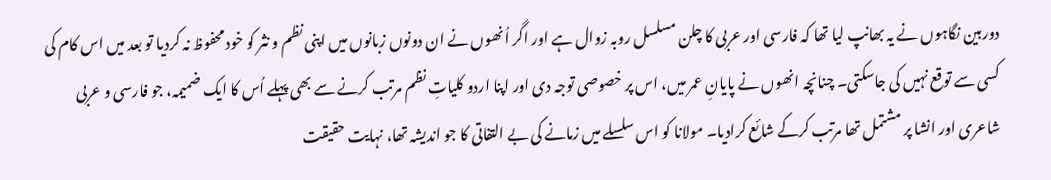دوربین نگاہوں نے یہ بھانپ لیا تھا کہ فارسی اور عربی کا چلن مسلسل روبہ زوال ہے اور اگر اُنھوں نے ان دونوں زبانوں میں اپنی نظم و نثر کو خود محفوظ نہ کردیا تو بعد میں اس کام کی کسی سے توقع نہیں کی جاسکتی۔ چنانچہ انھوں نے پایانِ عمر میں، اس پر خصوصی توجہ دی اور اپنا اردو کلیاتِ نظم مرتب کرنے سے بھی پہلے اُس کا ایک ضمیمہ، جو فارسی و عربی شاعری اور انشا پر مشتمل تھا مرتب کرکے شائع کرادیا۔ مولانا کو اس سلسلے میں زمانے کی بے التفاتی کا جو اندیشہ تھا، نہایت حقیقت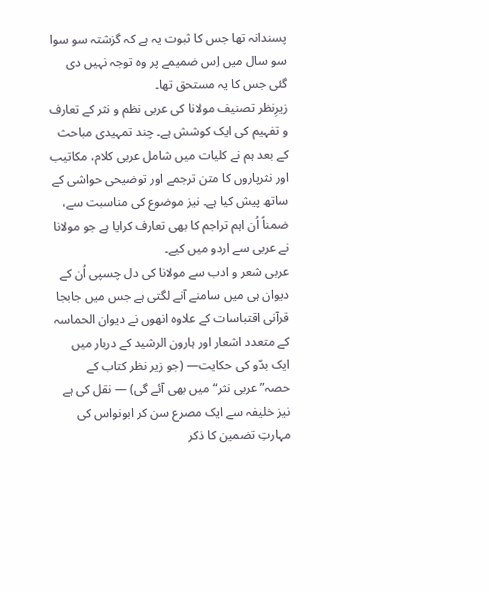پسندانہ تھا جس کا ثبوت یہ ہے کہ گزشتہ سو سوا سو سال میں اِس ضمیمے پر وہ توجہ نہیں دی گئی جس کا یہ مستحق تھا۔
زیرِنظر تصنیف مولانا کی عربی نظم و نثر کے تعارف و تفہیم کی ایک کوشش ہے۔ چند تمہیدی مباحث کے بعد ہم نے کلیات میں شامل عربی کلام، مکاتیب اور نثرپاروں کا متن ترجمے اور توضیحی حواشی کے ساتھ پیش کیا ہے۔ نیز موضوع کی مناسبت سے، ضمناً اُن اہم تراجم کا بھی تعارف کرایا ہے جو مولانا نے عربی سے اردو میں کیے۔
عربی شعر و ادب سے مولانا کی دل چسپی اُن کے دیوان ہی میں سامنے آنے لگتی ہے جس میں جابجا قرآنی اقتباسات کے علاوہ انھوں نے دیوان الحماسہ کے متعدد اشعار اور ہارون الرشید کے دربار میں ایک بدّو کی حکایت— (جو زیر نظر کتاب کے حصہ”عربی نثر“ میں بھی آئے گی) — نقل کی ہے نیز خلیفہ سے ایک مصرع سن کر ابونواس کی مہارتِ تضمین کا ذکر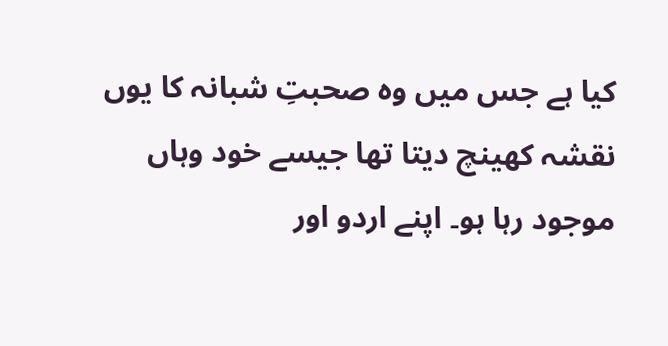کیا ہے جس میں وہ صحبتِ شبانہ کا یوں نقشہ کھینچ دیتا تھا جیسے خود وہاں موجود رہا ہو۔ اپنے اردو اور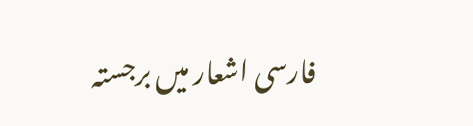فارسی اشعار میں برجستہ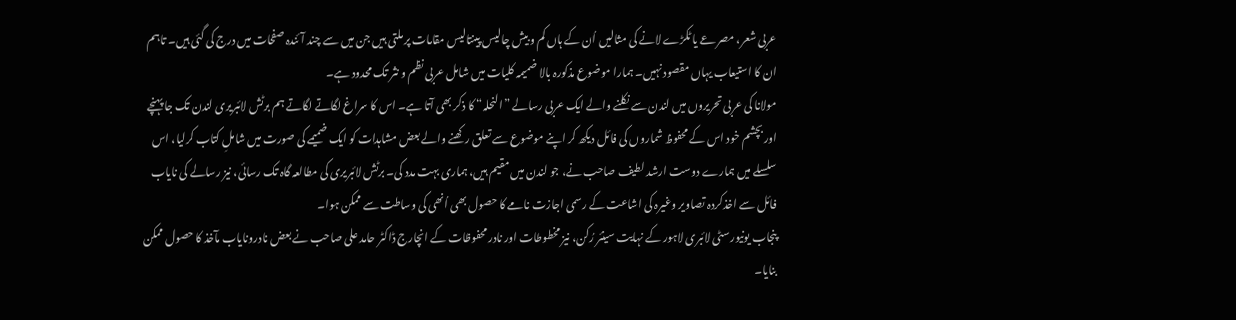عربی شعر، مصرعے یا ٹکڑے لانے کی مثالیں اُن کے ہاں کم و بیش چالیس پینتالیس مقامات پر ملتی ہیں جن میں سے چند آئندہ صفحات میں درج کی گئی ہیں۔ تاہم ان کا استیعاب یہاں مقصود نہیں۔ ہمارا موضوع مذکورہ بالا ضمیمہ کلیات میں شامل عربی نظم و نثر تک محدود ہے۔
مولانا کی عربی تحریروں میں لندن سے نکلنے والے ایک عربی رسالے ”النحلہ“ کا ذکر بھی آتا ہے۔ اس کا سراغ لگاتے لگاتے ہم برٹش لائبریری لندن تک جا پہنچے اور بچشم خود اس کے محفوظ شماروں کی فائل دیکھ کر اپنے موضوع سے تعلق رکھنے والے بعض مشاہدات کو ایک ضمیمے کی صورت میں شاملِ کتاب کرلیا، اس سلسلے میں ہمارے دوست ارشد لطیف صاحب نے، جو لندن میں مقیم ہیں، ہماری بہت مدد کی۔ برٹش لائبریری کی مطالعہ گاہ تک رسائی، نیز رسالے کی نایاب فائل سے اخذکردہ تصاویر وغیرہ کی اشاعت کے رسمی اجازت نامے کا حصول بھی اُنھی کی وساطت سے ممکن ہوا۔
پنجاب یونیورسٹی لائبری لاہور کے نہایت سینئر رُکن، نیز مخطوطات اور نادر محفوظات کے انچارج ڈاکٹر حامد علی صاحب نے بعض نادرونایاب مآخذ کا حصول ممکن بنایا۔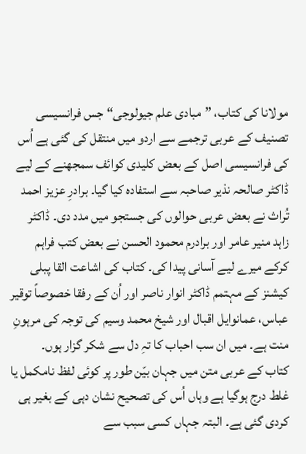مولانا کی کتاب، ”مبادی علم جیولوجی“ جس فرانسیسی تصنیف کے عربی ترجمے سے اردو میں منتقل کی گئی ہے اُس کی فرانسیسی اصل کے بعض کلیدی کوائف سمجھنے کے لیے ڈاکٹر صالحہ نذیر صاحبہ سے استفادہ کیا گیا۔ برادرِ عزیز احمد تُراث نے بعض عربی حوالوں کی جستجو میں مدد دی۔ ڈاکٹر زاہد منیر عامر اور برادرم محمود الحسن نے بعض کتب فراہم کرکے میرے لیے آسانی پیدا کی۔ کتاب کی اشاعت القا پبلی کیشنز کے مہتمم ڈاکٹر انوار ناصر اور اُن کے رفقا خصوصاً توقیر عباس، عمانوایل اقبال اور شیخ محمد وسیم کی توجہ کی مرہونِ منت ہے۔ میں ان سب احباب کا تہِ دل سے شکر گزار ہوں۔
کتاب کے عربی متن میں جہان بیّن طور پر کوئی لفظ نامکمل یا غلط درج ہوگیا ہے وہاں اُس کی تصحیح نشان دہی کے بغیر ہی کردی گئی ہے۔ البتہ جہاں کسی سبب سے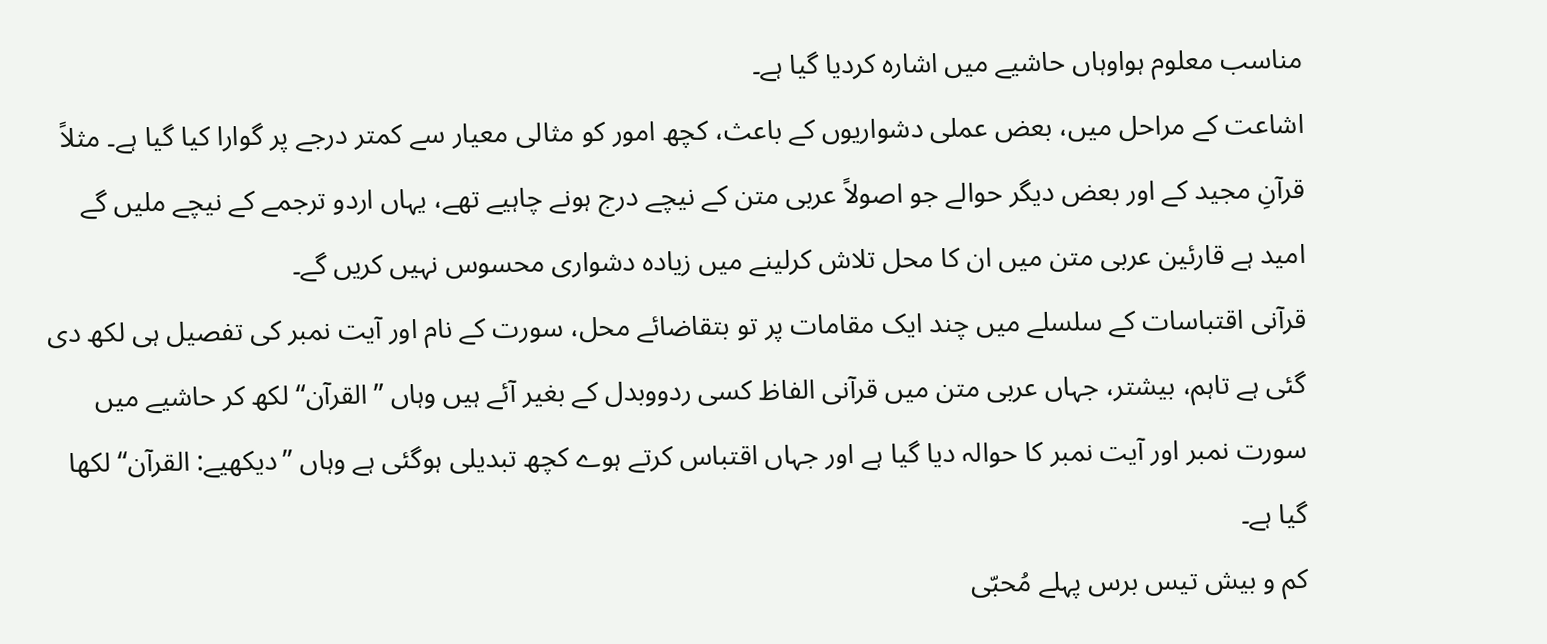مناسب معلوم ہواوہاں حاشیے میں اشارہ کردیا گیا ہے۔
اشاعت کے مراحل میں، بعض عملی دشواریوں کے باعث، کچھ امور کو مثالی معیار سے کمتر درجے پر گوارا کیا گیا ہے۔ مثلاً قرآنِ مجید کے اور بعض دیگر حوالے جو اصولاً عربی متن کے نیچے درج ہونے چاہیے تھے، یہاں اردو ترجمے کے نیچے ملیں گے امید ہے قارئین عربی متن میں ان کا محل تلاش کرلینے میں زیادہ دشواری محسوس نہیں کریں گے۔
قرآنی اقتباسات کے سلسلے میں چند ایک مقامات پر تو بتقاضائے محل، سورت کے نام اور آیت نمبر کی تفصیل ہی لکھ دی گئی ہے تاہم، بیشتر، جہاں عربی متن میں قرآنی الفاظ کسی ردووبدل کے بغیر آئے ہیں وہاں ”القرآن“ لکھ کر حاشیے میں سورت نمبر اور آیت نمبر کا حوالہ دیا گیا ہے اور جہاں اقتباس کرتے ہوے کچھ تبدیلی ہوگئی ہے وہاں ”دیکھیے: القرآن“ لکھا گیا ہے۔
کم و بیش تیس برس پہلے مُحبّی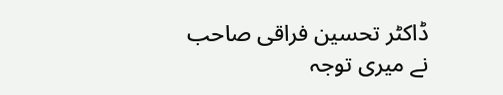ڈاکٹر تحسین فراقی صاحب نے میری توجہ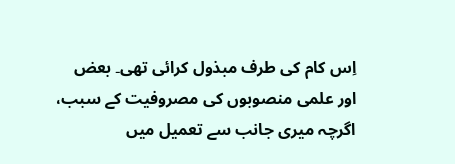اِس کام کی طرف مبذول کرائی تھی۔ بعض اور علمی منصوبوں کی مصروفیت کے سبب، اگرچہ میری جانب سے تعمیل میں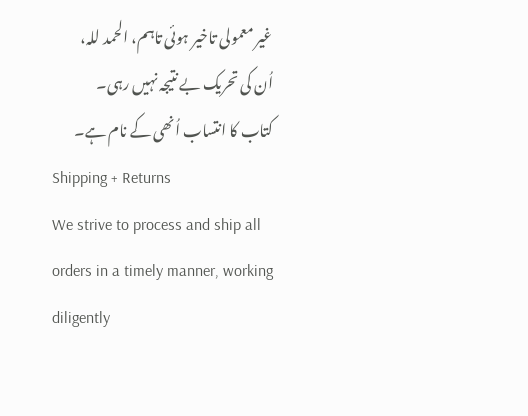غیر معمولی تاخیر ہوئی تاہم، الحمد للہ، اُن کی تحریک بے نتیجہ نہیں رہی۔ کتاب کا انتساب اُنھی کے نام ہے۔
Shipping + Returns
We strive to process and ship all orders in a timely manner, working diligently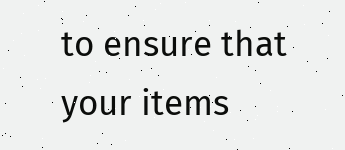to ensure that your items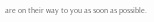are on their way to you as soon as possible.